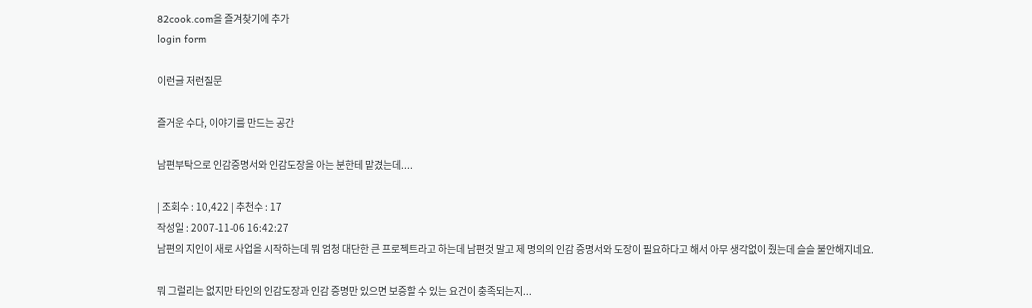82cook.com을 즐겨찾기에 추가
login form

이런글 저런질문

즐거운 수다, 이야기를 만드는 공간

남편부탁으로 인감증명서와 인감도장을 아는 분한테 맡겼는데....

| 조회수 : 10,422 | 추천수 : 17
작성일 : 2007-11-06 16:42:27
남편의 지인이 새로 사업을 시작하는데 뭐 엄청 대단한 큰 프로젝트라고 하는데 남편것 말고 제 명의의 인감 증명서와 도장이 필요하다고 해서 아무 생각없이 줬는데 슬슬 불안해지네요.

뭐 그럴리는 없지만 타인의 인감도장과 인감 증명만 있으면 보증할 수 있는 요건이 충족되는지...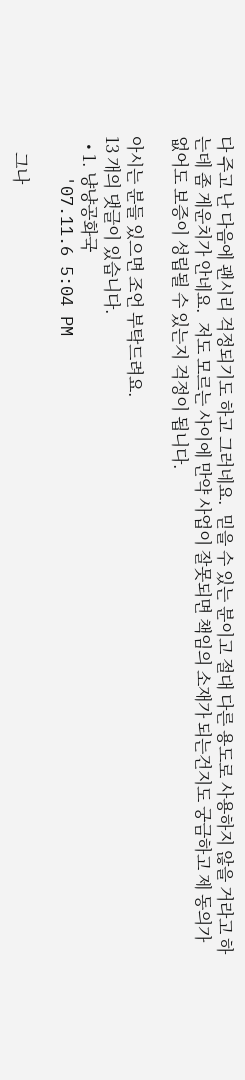다 주고 난 다음에 괜시리 걱정되기도 하고 그러네요.  믿을 수 있는 분이고 절대 다른 용도로 사용하지 않을 거라고 하는데 좀 게운치가 안네요.  저도 모르는 사이에 만약 사업이 잘못되면 책임의 소재가 되는건지도 궁금하고 제 동의가 없어도 보증이 성립될 수 있는지 걱정이 됩니다.

아시는 분들 있으면 조언 부탁드려요.
13 개의 댓글이 있습니다.
  • 1. 냥냥공화국
    '07.11.6 5:04 PM

    그나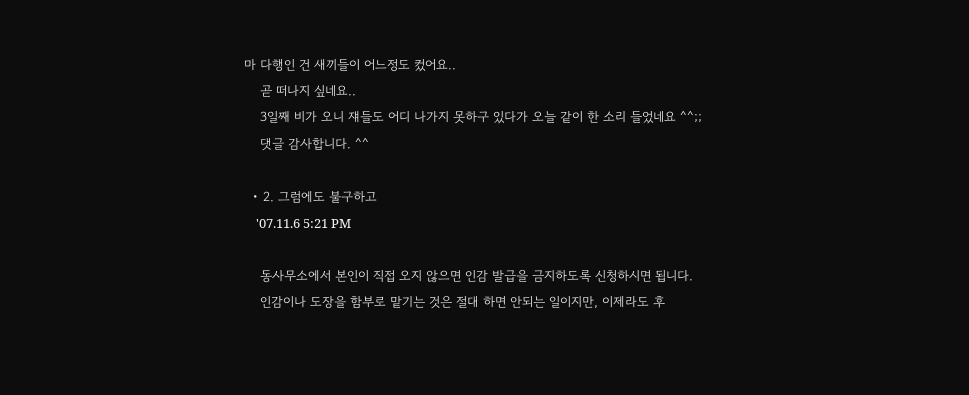마 다행인 건 새끼들이 어느정도 컸어요..
    곧 떠나지 싶네요..
    3일째 비가 오니 쟤들도 어디 나가지 못하구 있다가 오늘 같이 한 소리 들었네요 ^^;;
    댓글 감사합니다. ^^

  • 2. 그럼에도 불구하고
    '07.11.6 5:21 PM

    동사무소에서 본인이 직접 오지 않으면 인감 발급을 금지하도록 신청하시면 됩니다.
    인감이나 도장을 함부로 맡기는 것은 절대 하면 안되는 일이지만, 이제라도 후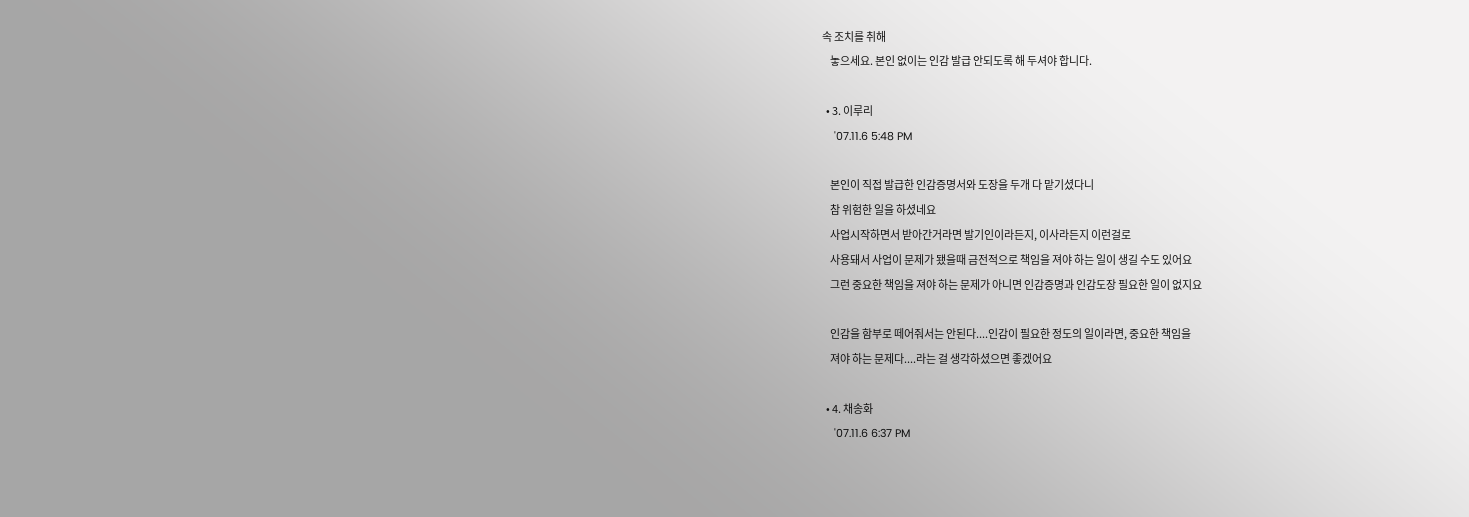속 조치를 취해
    놓으세요. 본인 없이는 인감 발급 안되도록 해 두셔야 합니다.

  • 3. 이루리
    '07.11.6 5:48 PM

    본인이 직접 발급한 인감증명서와 도장을 두개 다 맡기셨다니
    참 위험한 일을 하셨네요
    사업시작하면서 받아간거라면 발기인이라든지, 이사라든지 이런걸로
    사용돼서 사업이 문제가 됐을때 금전적으로 책임을 져야 하는 일이 생길 수도 있어요
    그런 중요한 책임을 져야 하는 문제가 아니면 인감증명과 인감도장 필요한 일이 없지요

    인감을 함부로 떼어줘서는 안된다....인감이 필요한 정도의 일이라면, 중요한 책임을
    져야 하는 문제다....라는 걸 생각하셨으면 좋겠어요

  • 4. 채송화
    '07.11.6 6:37 PM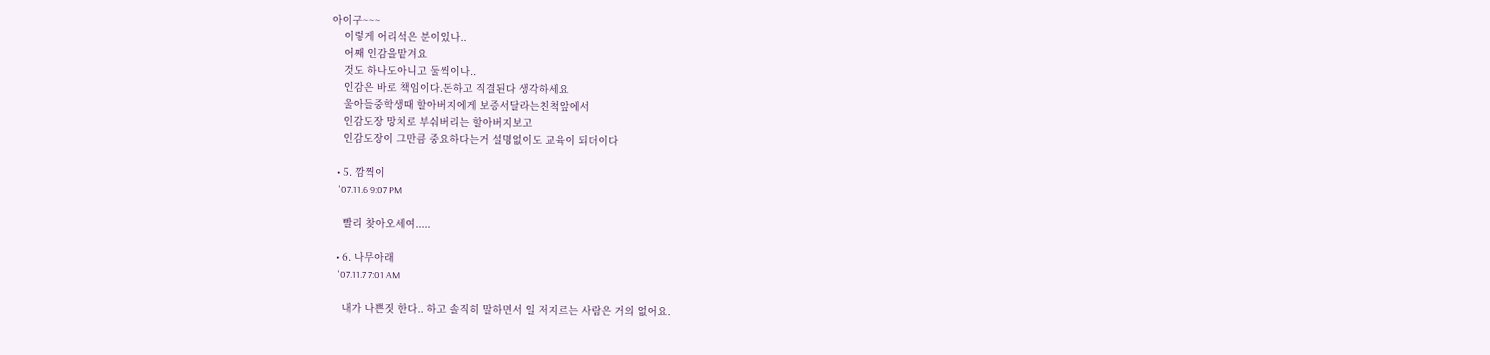아이구~~~
    이렇게 어리석은 분이있나..
    어째 인감을맡겨요
    것도 하나도아니고 둘씩이나..
    인감은 바로 책임이다.돈하고 직결된다 생각하세요
    울아들중학생때 할아버지에게 보증서달라는친척앞에서
    인감도장 망치로 부숴버리는 할아버지보고
    인감도장이 그만큼 중요하다는거 설명없이도 교육이 되더이다

  • 5. 깜찍이
    '07.11.6 9:07 PM

    빨리 찾아오세여.....

  • 6. 나무아래
    '07.11.7 7:01 AM

    내가 나쁜짓 한다.. 하고 솔직히 말하면서 일 저지르는 사람은 거의 없어요.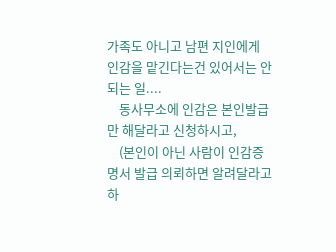가족도 아니고 남편 지인에게 인감을 맡긴다는건 있어서는 안되는 일....
    동사무소에 인감은 본인발급만 해달라고 신청하시고,
    (본인이 아닌 사람이 인감증명서 발급 의뢰하면 알려달라고하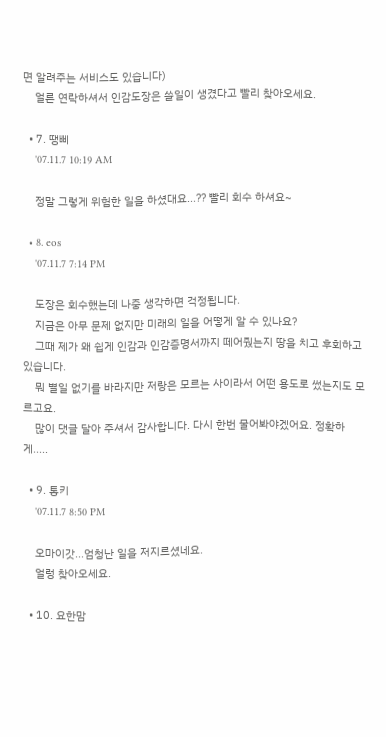면 알려주는 서비스도 있습니다)
    얼른 연락하셔서 인감도장은 쓸일이 생겼다고 빨리 찾아오세요.

  • 7. 땡삐
    '07.11.7 10:19 AM

    정말 그렇게 위험한 일을 하셨대요...?? 빨리 회수 하셔요~

  • 8. eos
    '07.11.7 7:14 PM

    도장은 회수했는데 나중 생각하면 걱정됩니다.
    지금은 아무 문제 없지만 미래의 일을 어떻게 알 수 있나요?
    그때 제가 왜 쉽게 인감과 인감증명서까지 떼어줬는지 땅을 치고 후회하고 있습니다.
    뭐 별일 없기를 바라지만 저랑은 모르는 사이라서 어떤 용도로 썼는지도 모르고요.
    많이 댓글 달아 주셔서 감사합니다. 다시 한번 물어봐야겠어요. 정확하게.....

  • 9. 통키
    '07.11.7 8:50 PM

    오마이갓...엄청난 일을 저지르셨네요.
    얼렁 찾아오세요.

  • 10. 요한맘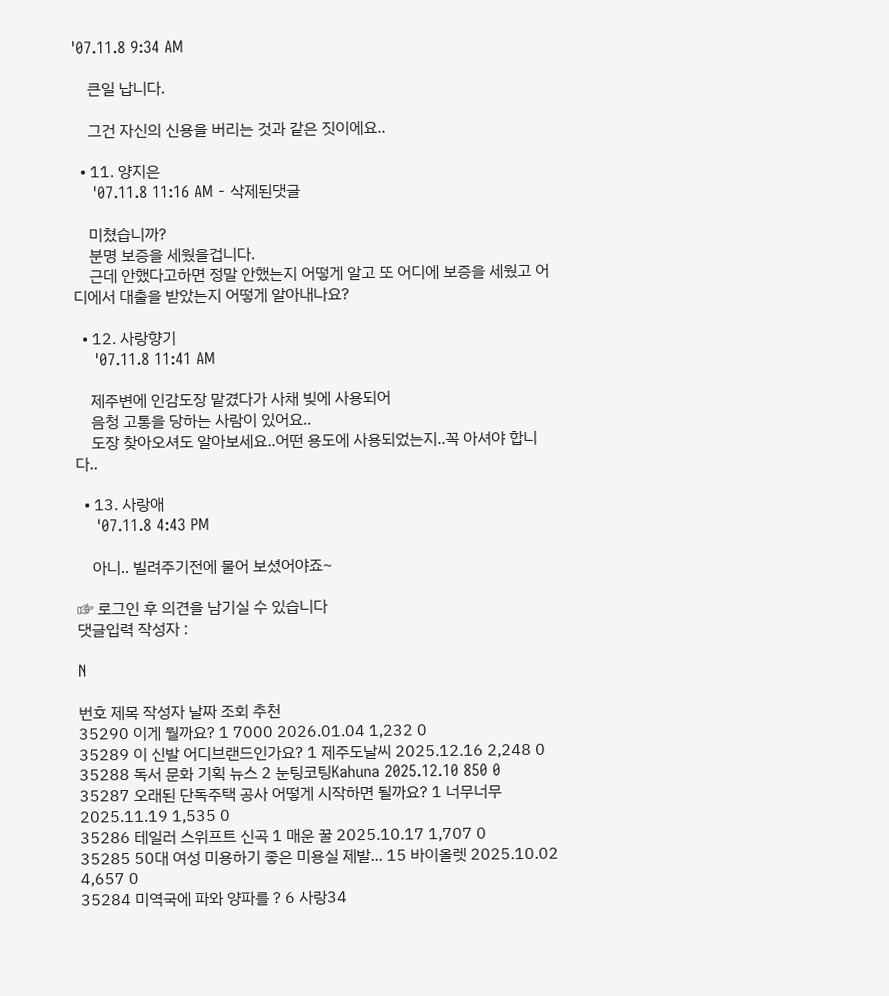'07.11.8 9:34 AM

    큰일 납니다.

    그건 자신의 신용을 버리는 것과 같은 짓이에요..

  • 11. 양지은
    '07.11.8 11:16 AM - 삭제된댓글

    미쳤습니까?
    분명 보증을 세웠을겁니다.
    근데 안했다고하면 정말 안했는지 어떻게 알고 또 어디에 보증을 세웠고 어디에서 대출을 받았는지 어떻게 알아내나요?

  • 12. 사랑향기
    '07.11.8 11:41 AM

    제주변에 인감도장 맡겼다가 사채 빚에 사용되어
    음청 고통을 당하는 사람이 있어요..
    도장 찾아오셔도 알아보세요..어떤 용도에 사용되었는지..꼭 아셔야 합니다..

  • 13. 사랑애
    '07.11.8 4:43 PM

    아니.. 빌려주기전에 물어 보셨어야죠~

☞ 로그인 후 의견을 남기실 수 있습니다
댓글입력 작성자 :

N

번호 제목 작성자 날짜 조회 추천
35290 이게 뭘까요? 1 7000 2026.01.04 1,232 0
35289 이 신발 어디브랜드인가요? 1 제주도날씨 2025.12.16 2,248 0
35288 독서 문화 기획 뉴스 2 눈팅코팅Kahuna 2025.12.10 850 0
35287 오래된 단독주택 공사 어떻게 시작하면 될까요? 1 너무너무 2025.11.19 1,535 0
35286 테일러 스위프트 신곡 1 매운 꿀 2025.10.17 1,707 0
35285 50대 여성 미용하기 좋은 미용실 제발... 15 바이올렛 2025.10.02 4,657 0
35284 미역국에 파와 양파를 ? 6 사랑34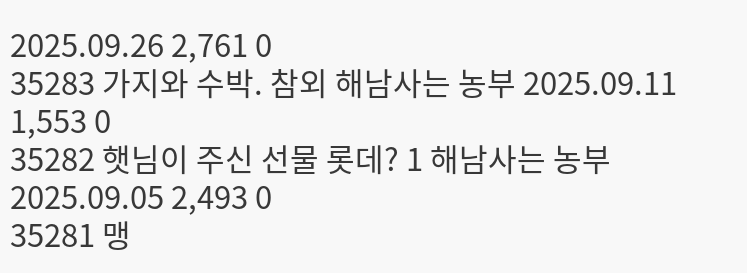2025.09.26 2,761 0
35283 가지와 수박. 참외 해남사는 농부 2025.09.11 1,553 0
35282 햇님이 주신 선물 롯데? 1 해남사는 농부 2025.09.05 2,493 0
35281 맹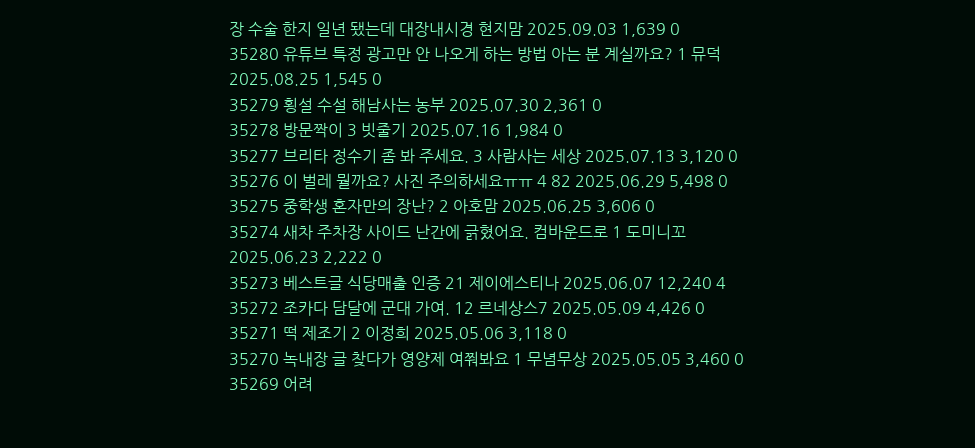장 수술 한지 일년 됐는데 대장내시경 현지맘 2025.09.03 1,639 0
35280 유튜브 특정 광고만 안 나오게 하는 방법 아는 분 계실까요? 1 뮤덕 2025.08.25 1,545 0
35279 횡설 수설 해남사는 농부 2025.07.30 2,361 0
35278 방문짝이 3 빗줄기 2025.07.16 1,984 0
35277 브리타 정수기 좀 봐 주세요. 3 사람사는 세상 2025.07.13 3,120 0
35276 이 벌레 뭘까요? 사진 주의하세요ㅠㅠ 4 82 2025.06.29 5,498 0
35275 중학생 혼자만의 장난? 2 아호맘 2025.06.25 3,606 0
35274 새차 주차장 사이드 난간에 긁혔어요. 컴바운드로 1 도미니꼬 2025.06.23 2,222 0
35273 베스트글 식당매출 인증 21 제이에스티나 2025.06.07 12,240 4
35272 조카다 담달에 군대 가여. 12 르네상스7 2025.05.09 4,426 0
35271 떡 제조기 2 이정희 2025.05.06 3,118 0
35270 녹내장 글 찾다가 영양제 여쭤봐요 1 무념무상 2025.05.05 3,460 0
35269 어려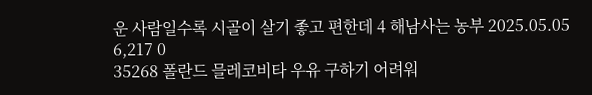운 사람일수록 시골이 살기 좋고 편한데 4 해남사는 농부 2025.05.05 6,217 0
35268 폴란드 믈레코비타 우유 구하기 어려워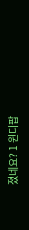졌네요? 1 윈디팝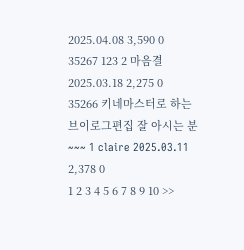2025.04.08 3,590 0
35267 123 2 마음결 2025.03.18 2,275 0
35266 키네마스터로 하는 브이로그편집 잘 아시는 분~~~ 1 claire 2025.03.11 2,378 0
1 2 3 4 5 6 7 8 9 10 >>